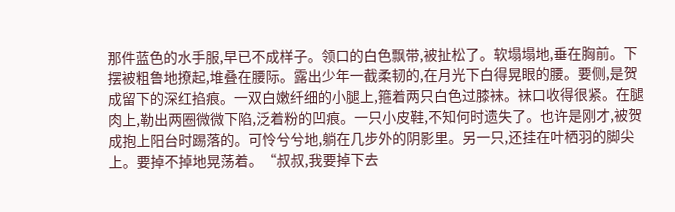那件蓝色的水手服,早已不成样子。领口的白色飘带,被扯松了。软塌塌地,垂在胸前。下摆被粗鲁地撩起,堆叠在腰际。露出少年一截柔韧的,在月光下白得晃眼的腰。要侧,是贺成留下的深红掐痕。一双白嫩纤细的小腿上,箍着两只白色过膝袜。袜口收得很紧。在腿肉上,勒出两圈微微下陷,泛着粉的凹痕。一只小皮鞋,不知何时遗失了。也许是刚才,被贺成抱上阳台时踢落的。可怜兮兮地,躺在几步外的阴影里。另一只,还挂在叶栖羽的脚尖上。要掉不掉地晃荡着。“叔叔,我要掉下去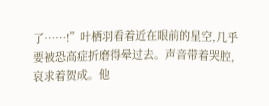了……!”叶栖羽看着近在眼前的星空,几乎要被恐高症折磨得晕过去。声音带着哭腔,哀求着贺成。他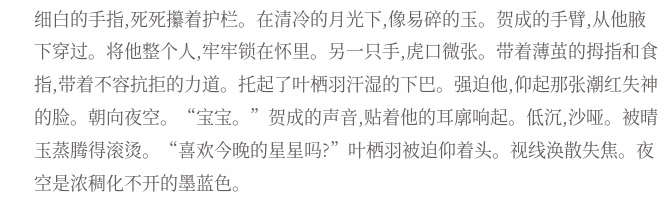细白的手指,死死攥着护栏。在清冷的月光下,像易碎的玉。贺成的手臂,从他腋下穿过。将他整个人,牢牢锁在怀里。另一只手,虎口微张。带着薄茧的拇指和食指,带着不容抗拒的力道。托起了叶栖羽汗湿的下巴。强迫他,仰起那张潮红失神的脸。朝向夜空。“宝宝。”贺成的声音,贴着他的耳廓响起。低沉,沙哑。被晴玉蒸腾得滚烫。“喜欢今晚的星星吗?”叶栖羽被迫仰着头。视线涣散失焦。夜空是浓稠化不开的墨蓝色。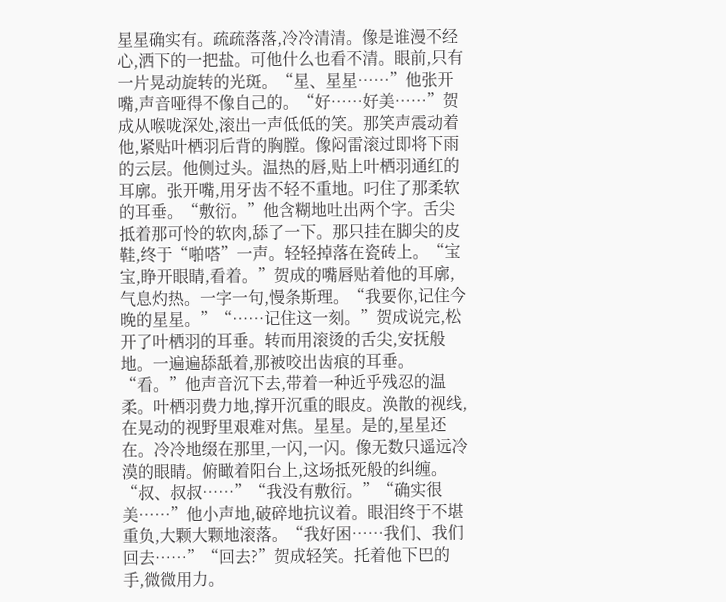星星确实有。疏疏落落,冷冷清清。像是谁漫不经心,洒下的一把盐。可他什么也看不清。眼前,只有一片晃动旋转的光斑。“星、星星……”他张开嘴,声音哑得不像自己的。“好……好美……”贺成从喉咙深处,滚出一声低低的笑。那笑声震动着他,紧贴叶栖羽后背的胸膛。像闷雷滚过即将下雨的云层。他侧过头。温热的唇,贴上叶栖羽通红的耳廓。张开嘴,用牙齿不轻不重地。叼住了那柔软的耳垂。“敷衍。”他含糊地吐出两个字。舌尖抵着那可怜的软肉,舔了一下。那只挂在脚尖的皮鞋,终于“啪嗒”一声。轻轻掉落在瓷砖上。“宝宝,睁开眼睛,看着。”贺成的嘴唇贴着他的耳廓,气息灼热。一字一句,慢条斯理。“我要你,记住今晚的星星。”“……记住这一刻。”贺成说完,松开了叶栖羽的耳垂。转而用滚烫的舌尖,安抚般地。一遍遍舔舐着,那被咬出齿痕的耳垂。“看。”他声音沉下去,带着一种近乎残忍的温柔。叶栖羽费力地,撑开沉重的眼皮。涣散的视线,在晃动的视野里艰难对焦。星星。是的,星星还在。冷冷地缀在那里,一闪,一闪。像无数只遥远冷漠的眼睛。俯瞰着阳台上,这场抵死般的纠缠。“叔、叔叔……”“我没有敷衍。”“确实很美……”他小声地,破碎地抗议着。眼泪终于不堪重负,大颗大颗地滚落。“我好困……我们、我们回去……”“回去?”贺成轻笑。托着他下巴的手,微微用力。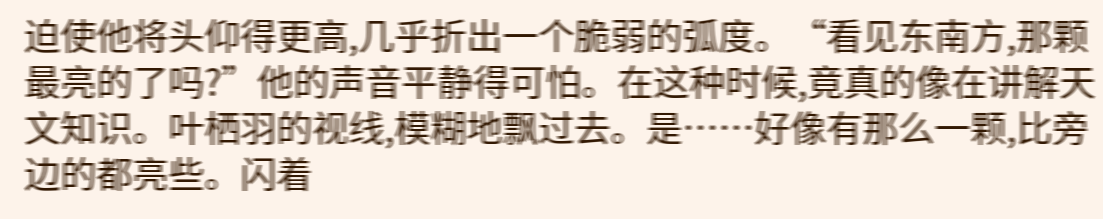迫使他将头仰得更高,几乎折出一个脆弱的弧度。“看见东南方,那颗最亮的了吗?”他的声音平静得可怕。在这种时候,竟真的像在讲解天文知识。叶栖羽的视线,模糊地飘过去。是……好像有那么一颗,比旁边的都亮些。闪着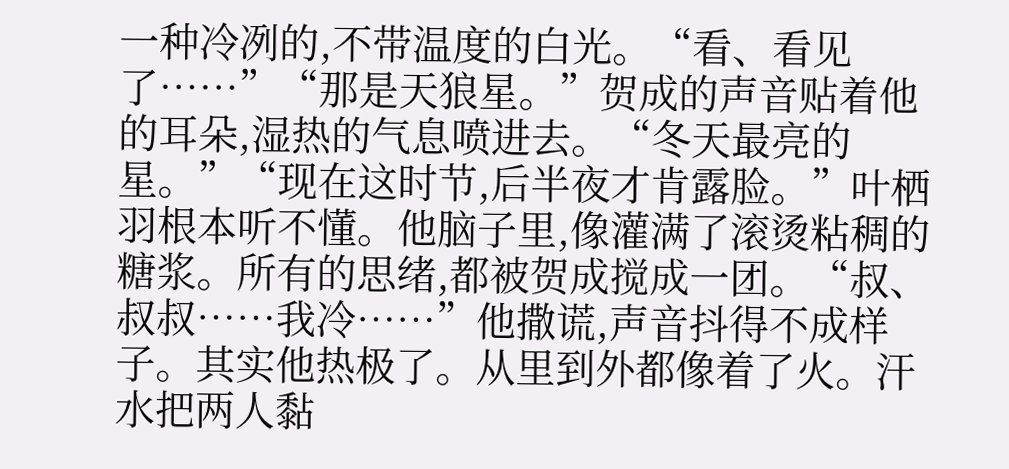一种冷冽的,不带温度的白光。“看、看见了……”“那是天狼星。”贺成的声音贴着他的耳朵,湿热的气息喷进去。“冬天最亮的星。”“现在这时节,后半夜才肯露脸。”叶栖羽根本听不懂。他脑子里,像灌满了滚烫粘稠的糖浆。所有的思绪,都被贺成搅成一团。“叔、叔叔……我冷……”他撒谎,声音抖得不成样子。其实他热极了。从里到外都像着了火。汗水把两人黏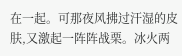在一起。可那夜风拂过汗湿的皮肤,又激起一阵阵战栗。冰火两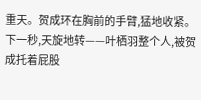重天。贺成环在胸前的手臂,猛地收紧。下一秒,天旋地转——叶栖羽整个人,被贺成托着屁股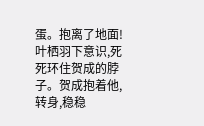蛋。抱离了地面!叶栖羽下意识,死死环住贺成的脖子。贺成抱着他,转身,稳稳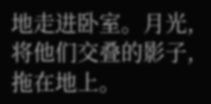地走进卧室。月光,将他们交叠的影子,拖在地上。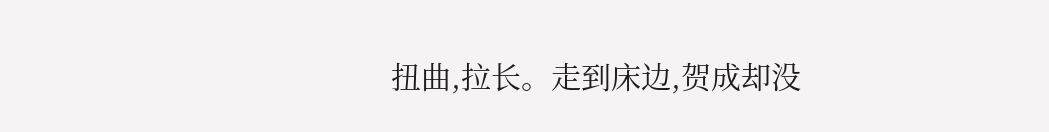扭曲,拉长。走到床边,贺成却没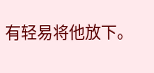有轻易将他放下。